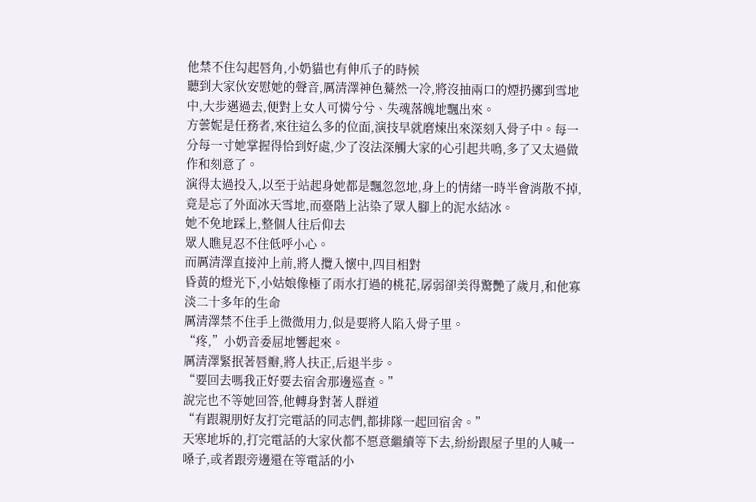他禁不住勾起唇角,小奶貓也有伸爪子的時候
聽到大家伙安慰她的聲音,厲清澤神色驀然一冷,將沒抽兩口的煙扔擲到雪地中,大步邁過去,便對上女人可憐兮兮、失魂落魄地飄出來。
方蕓妮是任務者,來往這么多的位面,演技早就磨煉出來深刻入骨子中。每一分每一寸她掌握得恰到好處,少了沒法深觸大家的心引起共鳴,多了又太過做作和刻意了。
演得太過投入,以至于站起身她都是飄忽忽地,身上的情緒一時半會消散不掉,竟是忘了外面冰天雪地,而臺階上沾染了眾人腳上的泥水結冰。
她不免地踩上,整個人往后仰去
眾人瞧見忍不住低呼小心。
而厲清澤直接沖上前,將人攬入懷中,四目相對
昏黃的燈光下,小姑娘像極了雨水打過的桃花,孱弱卻美得驚艷了歲月,和他寡淡二十多年的生命
厲清澤禁不住手上微微用力,似是要將人陷入骨子里。
“疼,”小奶音委屈地響起來。
厲清澤緊抿著唇瓣,將人扶正,后退半步。
“要回去嗎我正好要去宿舍那邊巡查。”
說完也不等她回答,他轉身對著人群道
“有跟親朋好友打完電話的同志們,都排隊一起回宿舍。”
天寒地坼的,打完電話的大家伙都不愿意繼續等下去,紛紛跟屋子里的人喊一嗓子,或者跟旁邊還在等電話的小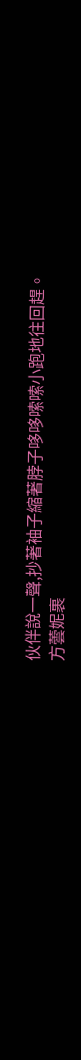伙伴說一聲,抄著袖子縮著脖子哆哆嗦嗦小跑地往回趕。
方蕓妮裹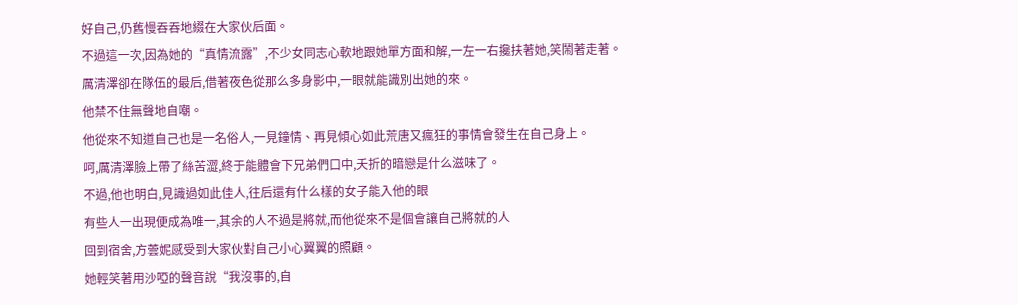好自己,仍舊慢吞吞地綴在大家伙后面。
不過這一次,因為她的“真情流露”,不少女同志心軟地跟她單方面和解,一左一右攙扶著她,笑鬧著走著。
厲清澤卻在隊伍的最后,借著夜色從那么多身影中,一眼就能識別出她的來。
他禁不住無聲地自嘲。
他從來不知道自己也是一名俗人,一見鐘情、再見傾心如此荒唐又瘋狂的事情會發生在自己身上。
呵,厲清澤臉上帶了絲苦澀,終于能體會下兄弟們口中,夭折的暗戀是什么滋味了。
不過,他也明白,見識過如此佳人,往后還有什么樣的女子能入他的眼
有些人一出現便成為唯一,其余的人不過是將就,而他從來不是個會讓自己將就的人
回到宿舍,方蕓妮感受到大家伙對自己小心翼翼的照顧。
她輕笑著用沙啞的聲音說“我沒事的,自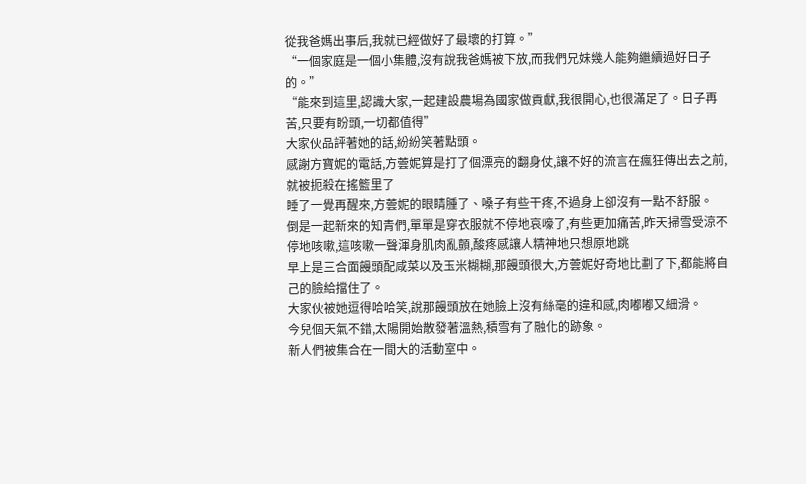從我爸媽出事后,我就已經做好了最壞的打算。”
“一個家庭是一個小集體,沒有說我爸媽被下放,而我們兄妹幾人能夠繼續過好日子的。”
“能來到這里,認識大家,一起建設農場為國家做貢獻,我很開心,也很滿足了。日子再苦,只要有盼頭,一切都值得”
大家伙品評著她的話,紛紛笑著點頭。
感謝方寶妮的電話,方蕓妮算是打了個漂亮的翻身仗,讓不好的流言在瘋狂傳出去之前,就被扼殺在搖籃里了
睡了一覺再醒來,方蕓妮的眼睛腫了、嗓子有些干疼,不過身上卻沒有一點不舒服。
倒是一起新來的知青們,單單是穿衣服就不停地哀嚎了,有些更加痛苦,昨天掃雪受涼不停地咳嗽,這咳嗽一聲渾身肌肉亂顫,酸疼感讓人精神地只想原地跳
早上是三合面饅頭配咸菜以及玉米糊糊,那饅頭很大,方蕓妮好奇地比劃了下,都能將自己的臉給擋住了。
大家伙被她逗得哈哈笑,說那饅頭放在她臉上沒有絲毫的違和感,肉嘟嘟又細滑。
今兒個天氣不錯,太陽開始散發著溫熱,積雪有了融化的跡象。
新人們被集合在一間大的活動室中。